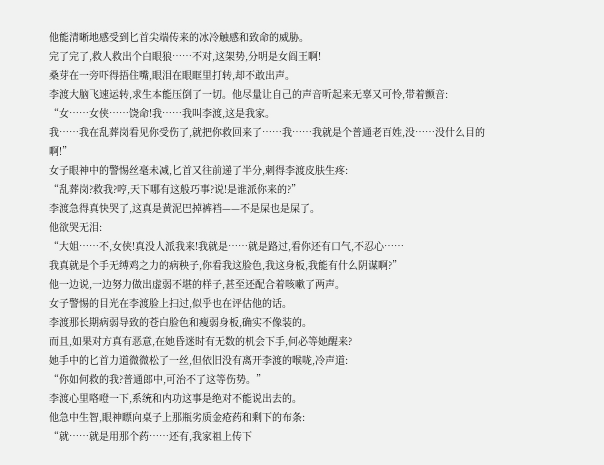他能清晰地感受到匕首尖端传来的冰冷触感和致命的威胁。
完了完了,救人救出个白眼狼……不对,这架势,分明是女阎王啊!
桑芽在一旁吓得捂住嘴,眼泪在眼眶里打转,却不敢出声。
李渡大脑飞速运转,求生本能压倒了一切。他尽量让自己的声音听起来无辜又可怜,带着颤音:
“女……女侠……饶命!我……我叫李渡,这是我家。
我……我在乱葬岗看见你受伤了,就把你救回来了……我……我就是个普通老百姓,没……没什么目的啊!”
女子眼神中的警惕丝毫未减,匕首又往前递了半分,刺得李渡皮肤生疼:
“乱葬岗?救我?哼,天下哪有这般巧事?说!是谁派你来的?”
李渡急得真快哭了,这真是黄泥巴掉裤裆——不是屎也是屎了。
他欲哭无泪:
“大姐……不,女侠!真没人派我来!我就是……就是路过,看你还有口气,不忍心……
我真就是个手无缚鸡之力的病秧子,你看我这脸色,我这身板,我能有什么阴谋啊?”
他一边说,一边努力做出虚弱不堪的样子,甚至还配合着咳嗽了两声。
女子警惕的目光在李渡脸上扫过,似乎也在评估他的话。
李渡那长期病弱导致的苍白脸色和瘦弱身板,确实不像装的。
而且,如果对方真有恶意,在她昏迷时有无数的机会下手,何必等她醒来?
她手中的匕首力道微微松了一丝,但依旧没有离开李渡的喉咙,冷声道:
“你如何救的我?普通郎中,可治不了这等伤势。”
李渡心里咯噔一下,系统和内功这事是绝对不能说出去的。
他急中生智,眼神瞟向桌子上那瓶劣质金疮药和剩下的布条:
“就……就是用那个药……还有,我家祖上传下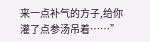来一点补气的方子,给你灌了点参汤吊着……”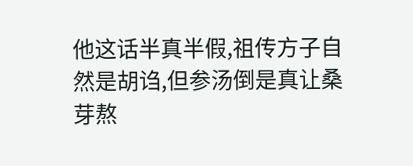他这话半真半假,祖传方子自然是胡诌,但参汤倒是真让桑芽熬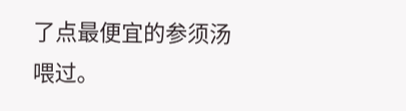了点最便宜的参须汤喂过。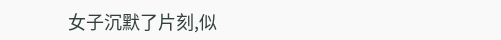女子沉默了片刻,似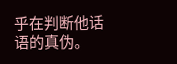乎在判断他话语的真伪。